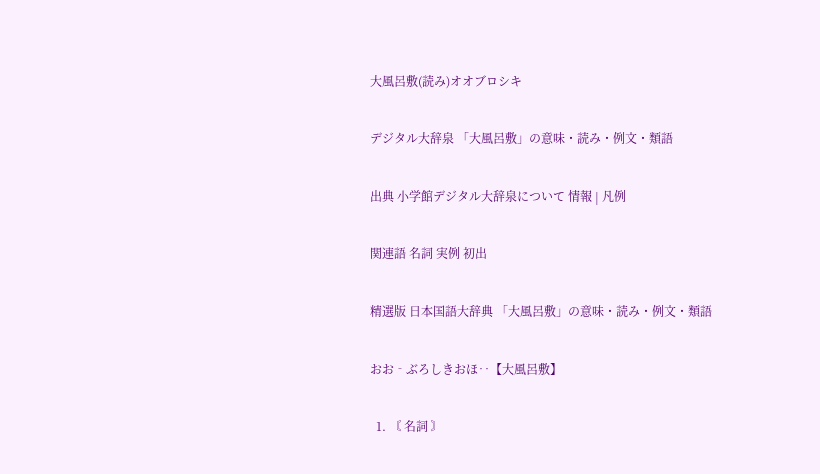大風呂敷(読み)オオブロシキ

デジタル大辞泉 「大風呂敷」の意味・読み・例文・類語

出典 小学館デジタル大辞泉について 情報 | 凡例

関連語 名詞 実例 初出

精選版 日本国語大辞典 「大風呂敷」の意味・読み・例文・類語

おお‐ぶろしきおほ‥【大風呂敷】

  1. 〘 名詞 〙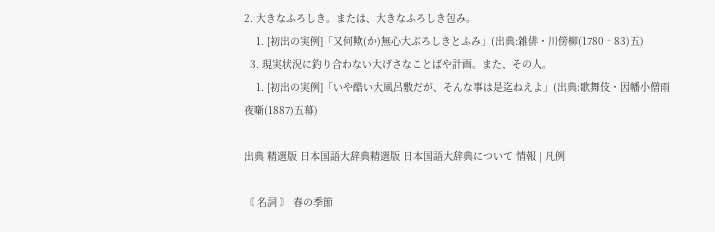2. 大きなふろしき。または、大きなふろしき包み。
    1. [初出の実例]「又何歟(か)無心大ぶろしきとふみ」(出典:雑俳・川傍柳(1780‐83)五)
  3. 現実状況に釣り合わない大げさなことばや計画。また、その人。
    1. [初出の実例]「いや酷い大風呂敷だが、そんな事は是迄ねえよ」(出典:歌舞伎・因幡小僧雨夜噺(1887)五幕)

出典 精選版 日本国語大辞典精選版 日本国語大辞典について 情報 | 凡例

〘 名詞 〙 春の季節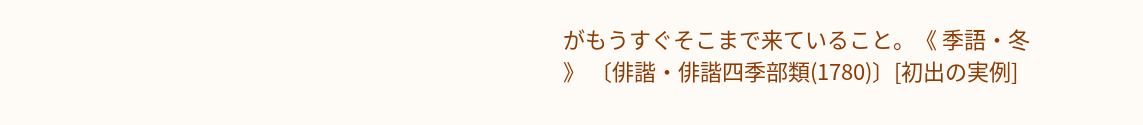がもうすぐそこまで来ていること。《 季語・冬 》 〔俳諧・俳諧四季部類(1780)〕[初出の実例]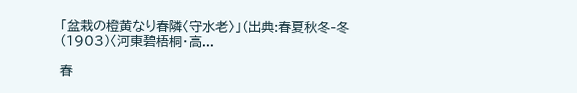「盆栽の橙黄なり春隣〈守水老〉」(出典:春夏秋冬‐冬(1903)〈河東碧梧桐・高...

春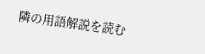隣の用語解説を読む